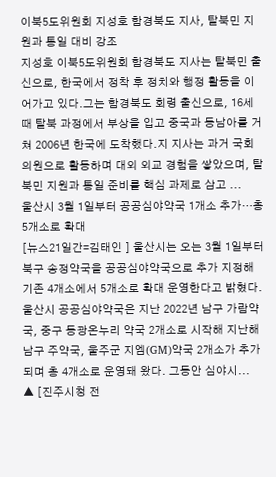이북5도위원회 지성호 함경북도 지사, 탈북민 지원과 통일 대비 강조
지성호 이북5도위원회 함경북도 지사는 탈북민 출신으로, 한국에서 정착 후 정치와 행정 활동을 이어가고 있다.그는 함경북도 회령 출신으로, 16세 때 탈북 과정에서 부상을 입고 중국과 동남아를 거쳐 2006년 한국에 도착했다.지 지사는 과거 국회 의원으로 활동하며 대외 외교 경험을 쌓았으며, 탈북민 지원과 통일 준비를 핵심 과제로 삼고 ...
울산시 3월 1일부터 공공심야약국 1개소 추가…총 5개소로 확대
[뉴스21일간=김태인 ] 울산시는 오는 3월 1일부터 북구 송정약국을 공공심야약국으로 추가 지정해 기존 4개소에서 5개소로 확대 운영한다고 밝혔다. 울산시 공공심야약국은 지난 2022년 남구 가람약국, 중구 동광온누리 약국 2개소로 시작해 지난해 남구 주약국, 울주군 지엠(GM)약국 2개소가 추가되며 총 4개소로 운영돼 왔다. 그동안 심야시...
▲ [진주시청 전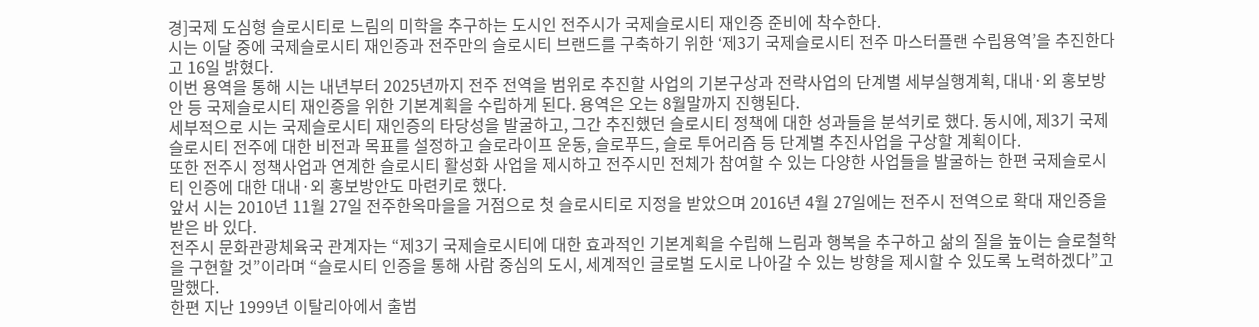경]국제 도심형 슬로시티로 느림의 미학을 추구하는 도시인 전주시가 국제슬로시티 재인증 준비에 착수한다.
시는 이달 중에 국제슬로시티 재인증과 전주만의 슬로시티 브랜드를 구축하기 위한 ‘제3기 국제슬로시티 전주 마스터플랜 수립용역’을 추진한다고 16일 밝혔다.
이번 용역을 통해 시는 내년부터 2025년까지 전주 전역을 범위로 추진할 사업의 기본구상과 전략사업의 단계별 세부실행계획, 대내·외 홍보방안 등 국제슬로시티 재인증을 위한 기본계획을 수립하게 된다. 용역은 오는 8월말까지 진행된다.
세부적으로 시는 국제슬로시티 재인증의 타당성을 발굴하고, 그간 추진했던 슬로시티 정책에 대한 성과들을 분석키로 했다. 동시에, 제3기 국제슬로시티 전주에 대한 비전과 목표를 설정하고 슬로라이프 운동, 슬로푸드, 슬로 투어리즘 등 단계별 추진사업을 구상할 계획이다.
또한 전주시 정책사업과 연계한 슬로시티 활성화 사업을 제시하고 전주시민 전체가 참여할 수 있는 다양한 사업들을 발굴하는 한편 국제슬로시티 인증에 대한 대내·외 홍보방안도 마련키로 했다.
앞서 시는 2010년 11월 27일 전주한옥마을을 거점으로 첫 슬로시티로 지정을 받았으며 2016년 4월 27일에는 전주시 전역으로 확대 재인증을 받은 바 있다.
전주시 문화관광체육국 관계자는 “제3기 국제슬로시티에 대한 효과적인 기본계획을 수립해 느림과 행복을 추구하고 삶의 질을 높이는 슬로철학을 구현할 것”이라며 “슬로시티 인증을 통해 사람 중심의 도시, 세계적인 글로벌 도시로 나아갈 수 있는 방향을 제시할 수 있도록 노력하겠다”고 말했다.
한편 지난 1999년 이탈리아에서 출범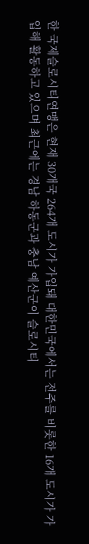한 국제슬로시티연맹은 현재 30개국 264개 도시가 가입돼 대한민국에서는 전주를 비롯한 16개 도시가 가입해 활동하고 있으며 최근에는 경남 하동군과 충남 예산군이 슬로시티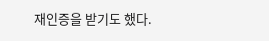재인증을 받기도 했다.